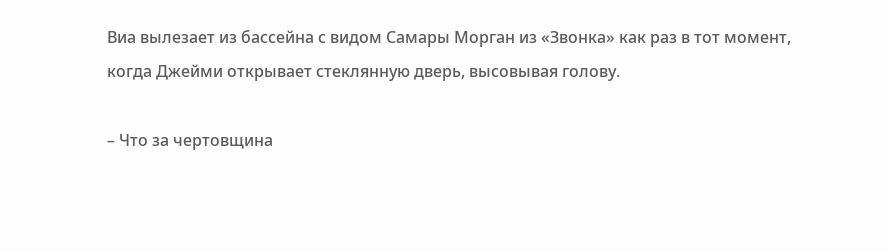Виа вылезает из бассейна с видом Самары Морган из «Звонка» как раз в тот момент, когда Джейми открывает стеклянную дверь, высовывая голову.

– Что за чертовщина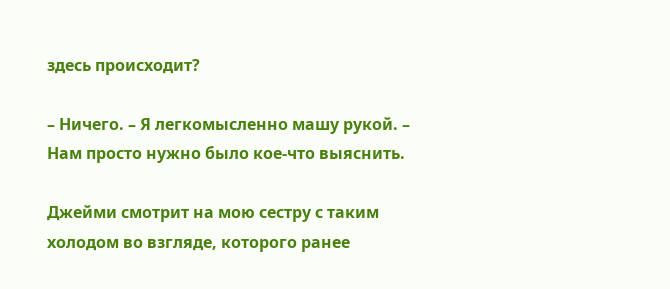здесь происходит?

– Ничего. – Я легкомысленно машу рукой. – Нам просто нужно было кое-что выяснить.

Джейми смотрит на мою сестру с таким холодом во взгляде, которого ранее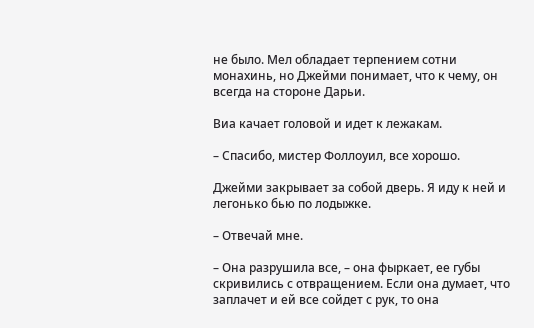не было. Мел обладает терпением сотни монахинь, но Джейми понимает, что к чему, он всегда на стороне Дарьи.

Виа качает головой и идет к лежакам.

– Спасибо, мистер Фоллоуил, все хорошо.

Джейми закрывает за собой дверь. Я иду к ней и легонько бью по лодыжке.

– Отвечай мне.

– Она разрушила все, – она фыркает, ее губы скривились с отвращением. Если она думает, что заплачет и ей все сойдет с рук, то она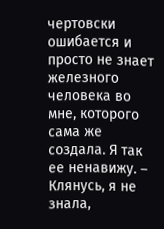чертовски ошибается и просто не знает железного человека во мне, которого сама же создала. Я так ее ненавижу. – Клянусь, я не знала,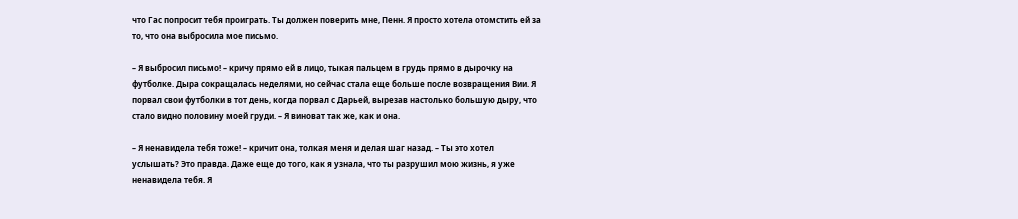что Гас попросит тебя проиграть. Ты должен поверить мне, Пенн. Я просто хотела отомстить ей за то, что она выбросила мое письмо.

– Я выбросил письмо! – кричу прямо ей в лицо, тыкая пальцем в грудь прямо в дырочку на футболке. Дыра сокращалась неделями, но сейчас стала еще больше после возвращения Вии. Я порвал свои футболки в тот день, когда порвал с Дарьей, вырезав настолько большую дыру, что стало видно половину моей груди. – Я виноват так же, как и она.

– Я ненавидела тебя тоже! – кричит она, толкая меня и делая шаг назад. – Ты это хотел услышать? Это правда. Даже еще до того, как я узнала, что ты разрушил мою жизнь, я уже ненавидела тебя. Я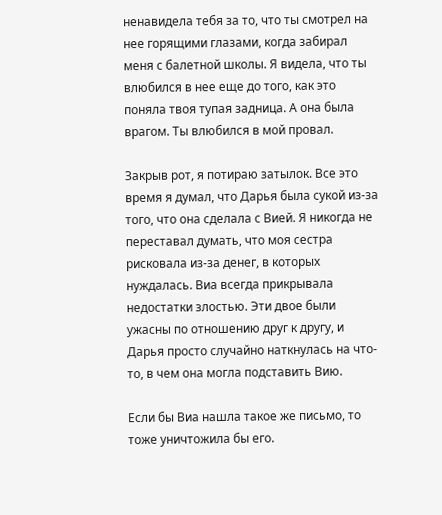ненавидела тебя за то, что ты смотрел на нее горящими глазами, когда забирал меня с балетной школы. Я видела, что ты влюбился в нее еще до того, как это поняла твоя тупая задница. А она была врагом. Ты влюбился в мой провал.

Закрыв рот, я потираю затылок. Все это время я думал, что Дарья была сукой из-за того, что она сделала с Вией. Я никогда не переставал думать, что моя сестра рисковала из-за денег, в которых нуждалась. Виа всегда прикрывала недостатки злостью. Эти двое были ужасны по отношению друг к другу, и Дарья просто случайно наткнулась на что-то, в чем она могла подставить Вию.

Если бы Виа нашла такое же письмо, то тоже уничтожила бы его.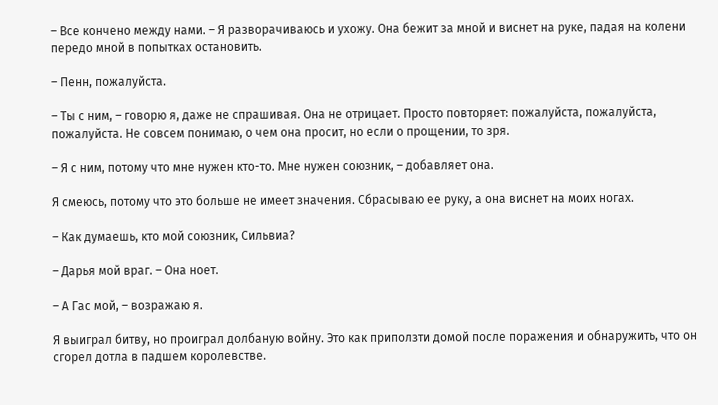– Все кончено между нами. – Я разворачиваюсь и ухожу. Она бежит за мной и виснет на руке, падая на колени передо мной в попытках остановить.

– Пенн, пожалуйста.

– Ты с ним, – говорю я, даже не спрашивая. Она не отрицает. Просто повторяет: пожалуйста, пожалуйста, пожалуйста. Не совсем понимаю, о чем она просит, но если о прощении, то зря.

– Я с ним, потому что мне нужен кто-то. Мне нужен союзник, – добавляет она.

Я смеюсь, потому что это больше не имеет значения. Сбрасываю ее руку, а она виснет на моих ногах.

– Как думаешь, кто мой союзник, Сильвиа?

– Дарья мой враг. – Она ноет.

– А Гас мой, – возражаю я.

Я выиграл битву, но проиграл долбаную войну. Это как приползти домой после поражения и обнаружить, что он сгорел дотла в падшем королевстве.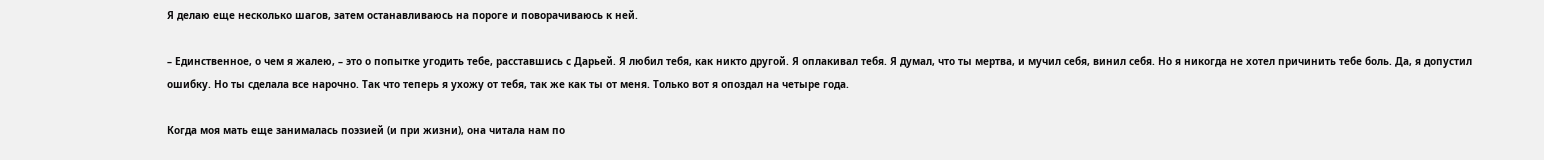Я делаю еще несколько шагов, затем останавливаюсь на пороге и поворачиваюсь к ней.

– Единственное, о чем я жалею, – это о попытке угодить тебе, расставшись с Дарьей. Я любил тебя, как никто другой. Я оплакивал тебя. Я думал, что ты мертва, и мучил себя, винил себя. Но я никогда не хотел причинить тебе боль. Да, я допустил ошибку. Но ты сделала все нарочно. Так что теперь я ухожу от тебя, так же как ты от меня. Только вот я опоздал на четыре года.

Когда моя мать еще занималась поэзией (и при жизни), она читала нам по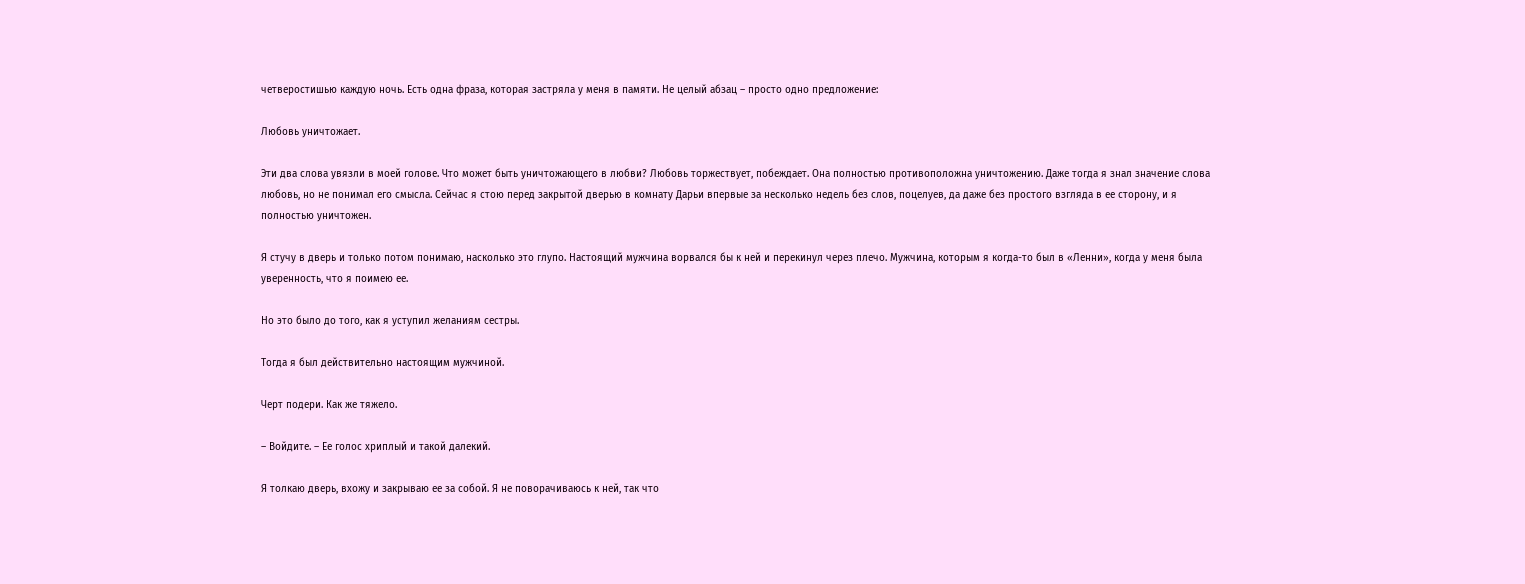четверостишью каждую ночь. Есть одна фраза, которая застряла у меня в памяти. Не целый абзац – просто одно предложение:

Любовь уничтожает.

Эти два слова увязли в моей голове. Что может быть уничтожающего в любви? Любовь торжествует, побеждает. Она полностью противоположна уничтожению. Даже тогда я знал значение слова любовь, но не понимал его смысла. Сейчас я стою перед закрытой дверью в комнату Дарьи впервые за несколько недель без слов, поцелуев, да даже без простого взгляда в ее сторону, и я полностью уничтожен.

Я стучу в дверь и только потом понимаю, насколько это глупо. Настоящий мужчина ворвался бы к ней и перекинул через плечо. Мужчина, которым я когда-то был в «Ленни», когда у меня была уверенность, что я поимею ее.

Но это было до того, как я уступил желаниям сестры.

Тогда я был действительно настоящим мужчиной.

Черт подери. Как же тяжело.

– Войдите. – Ее голос хриплый и такой далекий.

Я толкаю дверь, вхожу и закрываю ее за собой. Я не поворачиваюсь к ней, так что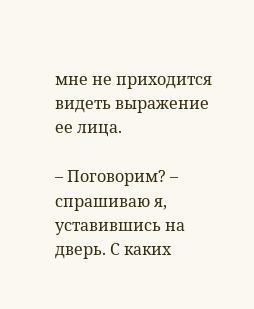мне не приходится видеть выражение ее лица.

– Поговорим? – спрашиваю я, уставившись на дверь. С каких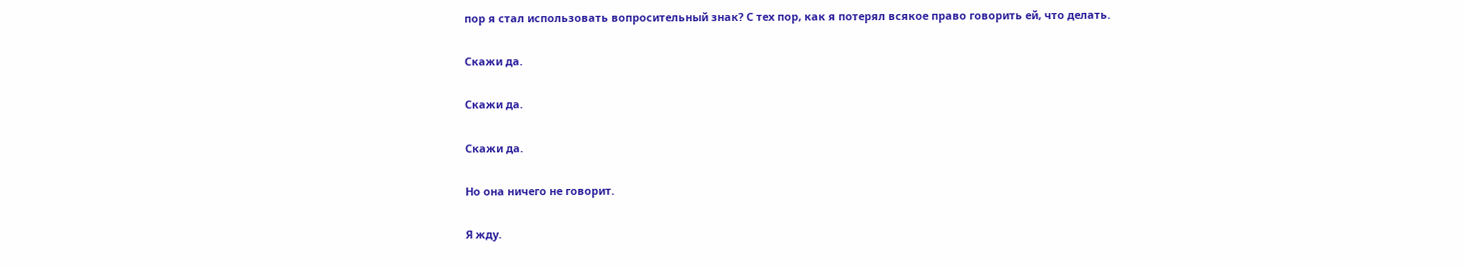пор я стал использовать вопросительный знак? С тех пор, как я потерял всякое право говорить ей, что делать.

Скажи да.

Скажи да.

Скажи да.

Но она ничего не говорит.

Я жду.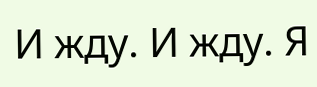И жду. И жду. Я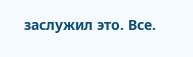заслужил это. Все.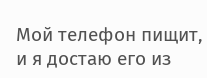Мой телефон пищит, и я достаю его из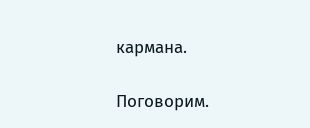кармана.

Поговорим.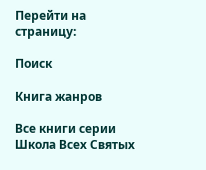Перейти на страницу:

Поиск

Книга жанров

Все книги серии Школа Всех Святых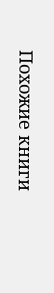Похожие книги